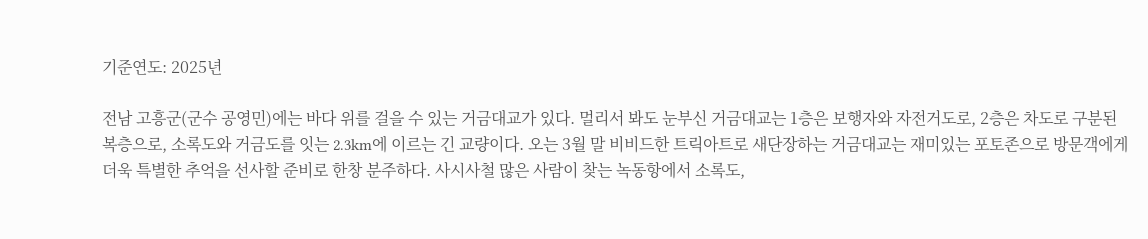기준연도: 2025년

전남 고흥군(군수 공영민)에는 바다 위를 걸을 수 있는 거금대교가 있다. 멀리서 봐도 눈부신 거금대교는 1층은 보행자와 자전거도로, 2층은 차도로 구분된 복층으로, 소록도와 거금도를 잇는 2.3km에 이르는 긴 교량이다. 오는 3월 말 비비드한 트릭아트로 새단장하는 거금대교는 재미있는 포토존으로 방문객에게 더욱 특별한 추억을 선사할 준비로 한창 분주하다. 사시사철 많은 사람이 찾는 녹동항에서 소록도,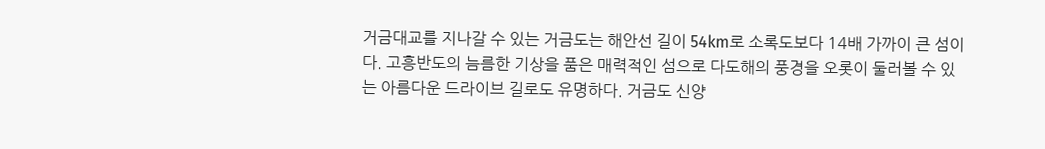거금대교를 지나갈 수 있는 거금도는 해안선 길이 54km로 소록도보다 14배 가까이 큰 섬이다. 고흥반도의 늠름한 기상을 품은 매력적인 섬으로 다도해의 풍경을 오롯이 둘러볼 수 있는 아름다운 드라이브 길로도 유명하다. 거금도 신양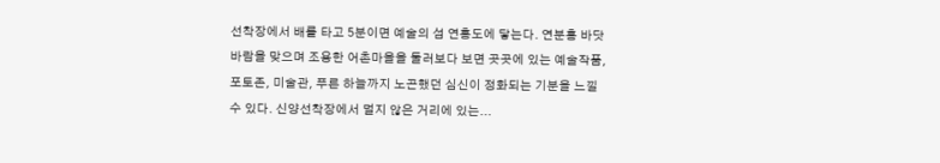선착장에서 배를 타고 5분이면 예술의 섬 연홍도에 닿는다. 연분홍 바닷바람을 맞으며 조용한 어촌마을을 둘러보다 보면 곳곳에 있는 예술작품, 포토존, 미술관, 푸른 하늘까지 노곤했던 심신이 정화되는 기분을 느낄 수 있다. 신양선착장에서 멀지 않은 거리에 있는...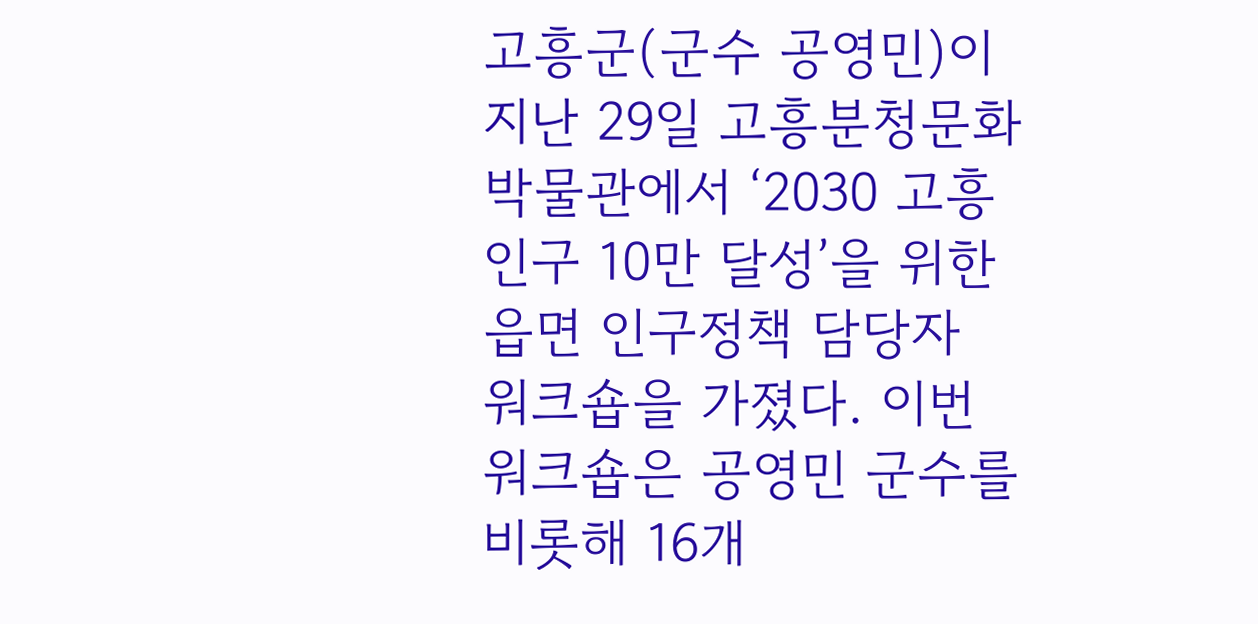고흥군(군수 공영민)이 지난 29일 고흥분청문화박물관에서 ‘2030 고흥 인구 10만 달성’을 위한 읍면 인구정책 담당자 워크숍을 가졌다. 이번 워크숍은 공영민 군수를 비롯해 16개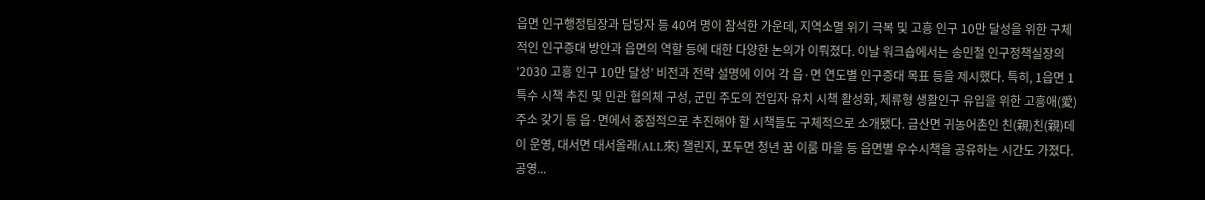읍면 인구행정팀장과 담당자 등 40여 명이 참석한 가운데, 지역소멸 위기 극복 및 고흥 인구 10만 달성을 위한 구체적인 인구증대 방안과 읍면의 역할 등에 대한 다양한 논의가 이뤄졌다. 이날 워크숍에서는 송민철 인구정책실장의 ‘2030 고흥 인구 10만 달성’ 비전과 전략 설명에 이어 각 읍·면 연도별 인구증대 목표 등을 제시했다. 특히, 1읍면 1특수 시책 추진 및 민관 협의체 구성, 군민 주도의 전입자 유치 시책 활성화, 체류형 생활인구 유입을 위한 고흥애(愛) 주소 갖기 등 읍·면에서 중점적으로 추진해야 할 시책들도 구체적으로 소개됐다. 금산면 귀농어촌인 친(親)친(親)데이 운영, 대서면 대서올래(ALL來) 챌린지, 포두면 청년 꿈 이룸 마을 등 읍면별 우수시책을 공유하는 시간도 가졌다. 공영...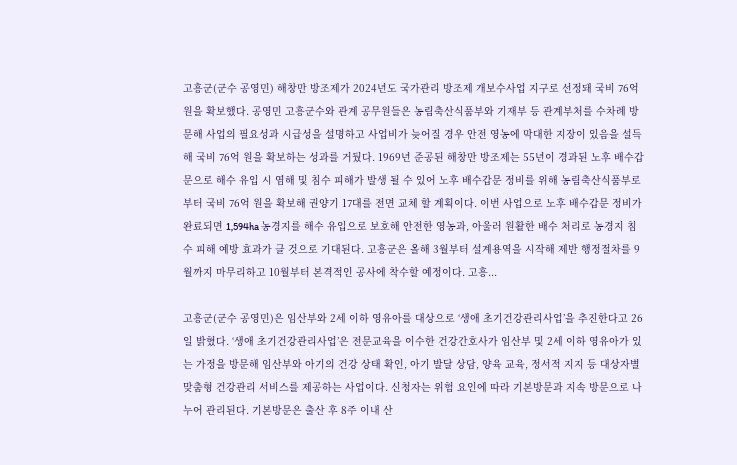고흥군(군수 공영민) 해창만 방조제가 2024년도 국가관리 방조제 개보수사업 지구로 선정돼 국비 76억 원을 확보했다. 공영민 고흥군수와 관계 공무원들은 농림축산식품부와 기재부 등 관계부처를 수차례 방문해 사업의 필요성과 시급성을 설명하고 사업비가 늦어질 경우 안전 영농에 막대한 지장이 있음을 설득해 국비 76억 원을 확보하는 성과를 거뒀다. 1969년 준공된 해창만 방조제는 55년이 경과된 노후 배수갑문으로 해수 유입 시 염해 및 침수 피해가 발생 될 수 있어 노후 배수갑문 정비를 위해 농림축산식품부로부터 국비 76억 원을 확보해 권양기 17대를 전면 교체 할 계획이다. 이번 사업으로 노후 배수갑문 정비가 완료되면 1,594ha 농경지를 해수 유입으로 보호해 안전한 영농과, 아울러 원활한 배수 처리로 농경지 침수 피해 예방 효과가 클 것으로 기대된다. 고흥군은 올해 3월부터 설계용역을 시작해 제반 행정절차를 9월까지 마무리하고 10월부터 본격적인 공사에 착수할 예정이다. 고흥...

고흥군(군수 공영민)은 임산부와 2세 이하 영유아를 대상으로 ‘생애 초기건강관리사업’을 추진한다고 26일 밝혔다. ‘생애 초기건강관리사업’은 전문교육을 이수한 건강간호사가 임산부 및 2세 이하 영유아가 있는 가정을 방문해 임산부와 아기의 건강 상태 확인, 아기 발달 상담, 양육 교육, 정서적 지지 등 대상자별 맞춤형 건강관리 서비스를 제공하는 사업이다. 신청자는 위험 요인에 따라 기본방문과 지속 방문으로 나누어 관리된다. 기본방문은 출산 후 8주 이내 산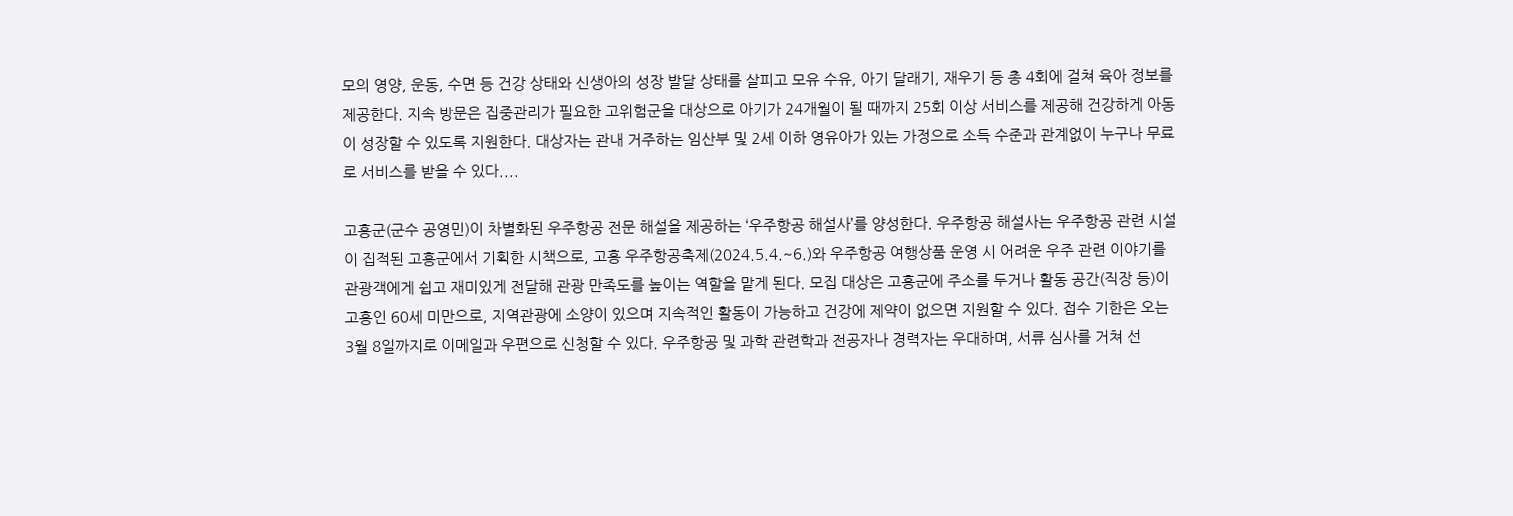모의 영양, 운동, 수면 등 건강 상태와 신생아의 성장 발달 상태를 살피고 모유 수유, 아기 달래기, 재우기 등 총 4회에 걸쳐 육아 정보를 제공한다. 지속 방문은 집중관리가 필요한 고위험군을 대상으로 아기가 24개월이 될 때까지 25회 이상 서비스를 제공해 건강하게 아동이 성장할 수 있도록 지원한다. 대상자는 관내 거주하는 임산부 및 2세 이하 영유아가 있는 가정으로 소득 수준과 관계없이 누구나 무료로 서비스를 받을 수 있다....

고흥군(군수 공영민)이 차별화된 우주항공 전문 해설을 제공하는 ‘우주항공 해설사’를 양성한다. 우주항공 해설사는 우주항공 관련 시설이 집적된 고흥군에서 기획한 시책으로, 고흥 우주항공축제(2024.5.4.~6.)와 우주항공 여행상품 운영 시 어려운 우주 관련 이야기를 관광객에게 쉽고 재미있게 전달해 관광 만족도를 높이는 역할을 맡게 된다. 모집 대상은 고흥군에 주소를 두거나 활동 공간(직장 등)이 고흥인 60세 미만으로, 지역관광에 소양이 있으며 지속적인 활동이 가능하고 건강에 제약이 없으면 지원할 수 있다. 접수 기한은 오는 3월 8일까지로 이메일과 우편으로 신청할 수 있다. 우주항공 및 과학 관련학과 전공자나 경력자는 우대하며, 서류 심사를 거쳐 선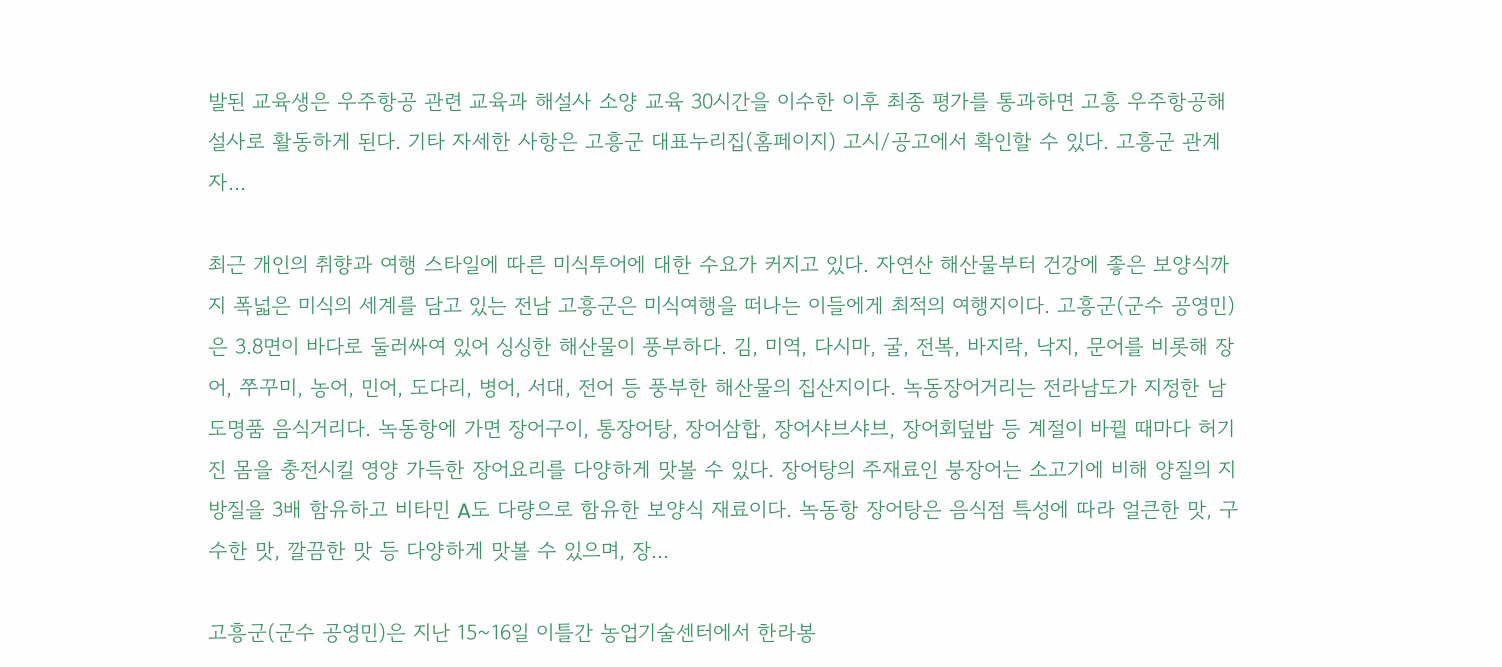발된 교육생은 우주항공 관련 교육과 해설사 소양 교육 30시간을 이수한 이후 최종 평가를 통과하면 고흥 우주항공해설사로 활동하게 된다. 기타 자세한 사항은 고흥군 대표누리집(홈페이지) 고시/공고에서 확인할 수 있다. 고흥군 관계자...

최근 개인의 취향과 여행 스타일에 따른 미식투어에 대한 수요가 커지고 있다. 자연산 해산물부터 건강에 좋은 보양식까지 폭넓은 미식의 세계를 담고 있는 전남 고흥군은 미식여행을 떠나는 이들에게 최적의 여행지이다. 고흥군(군수 공영민)은 3.8면이 바다로 둘러싸여 있어 싱싱한 해산물이 풍부하다. 김, 미역, 다시마, 굴, 전복, 바지락, 낙지, 문어를 비롯해 장어, 쭈꾸미, 농어, 민어, 도다리, 병어, 서대, 전어 등 풍부한 해산물의 집산지이다. 녹동장어거리는 전라남도가 지정한 남도명품 음식거리다. 녹동항에 가면 장어구이, 통장어탕, 장어삼합, 장어샤브샤브, 장어회덮밥 등 계절이 바뀔 때마다 허기진 몸을 충전시킬 영양 가득한 장어요리를 다양하게 맛볼 수 있다. 장어탕의 주재료인 붕장어는 소고기에 비해 양질의 지방질을 3배 함유하고 비타민 A도 다량으로 함유한 보양식 재료이다. 녹동항 장어탕은 음식점 특성에 따라 얼큰한 맛, 구수한 맛, 깔끔한 맛 등 다양하게 맛볼 수 있으며, 장...

고흥군(군수 공영민)은 지난 15~16일 이틀간 농업기술센터에서 한라봉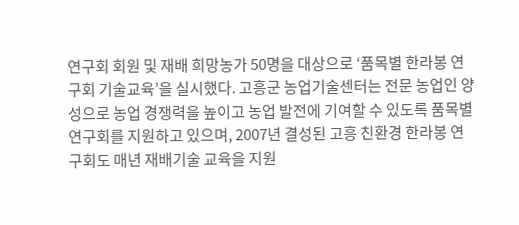연구회 회원 및 재배 희망농가 50명을 대상으로 ‘품목별 한라봉 연구회 기술교육’을 실시했다. 고흥군 농업기술센터는 전문 농업인 양성으로 농업 경쟁력을 높이고 농업 발전에 기여할 수 있도록 품목별 연구회를 지원하고 있으며, 2007년 결성된 고흥 친환경 한라봉 연구회도 매년 재배기술 교육을 지원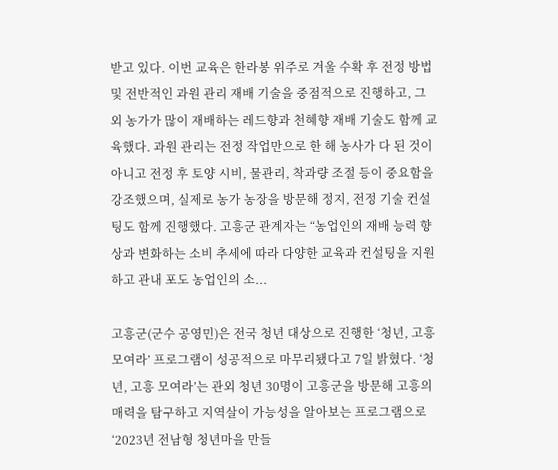받고 있다. 이번 교육은 한라봉 위주로 겨울 수확 후 전정 방법 및 전반적인 과원 관리 재배 기술을 중점적으로 진행하고, 그 외 농가가 많이 재배하는 레드향과 천혜향 재배 기술도 함께 교육했다. 과원 관리는 전정 작업만으로 한 해 농사가 다 된 것이 아니고 전정 후 토양 시비, 물관리, 착과량 조절 등이 중요함을 강조했으며, 실제로 농가 농장을 방문해 정지, 전정 기술 컨설팅도 함께 진행했다. 고흥군 관계자는 “농업인의 재배 능력 향상과 변화하는 소비 추세에 따라 다양한 교육과 컨설팅을 지원하고 관내 포도 농업인의 소...

고흥군(군수 공영민)은 전국 청년 대상으로 진행한 ‘청년, 고흥 모여라’ 프로그램이 성공적으로 마무리됐다고 7일 밝혔다. ‘청년, 고흥 모여라’는 관외 청년 30명이 고흥군을 방문해 고흥의 매력을 탐구하고 지역살이 가능성을 알아보는 프로그램으로 ‘2023년 전남형 청년마을 만들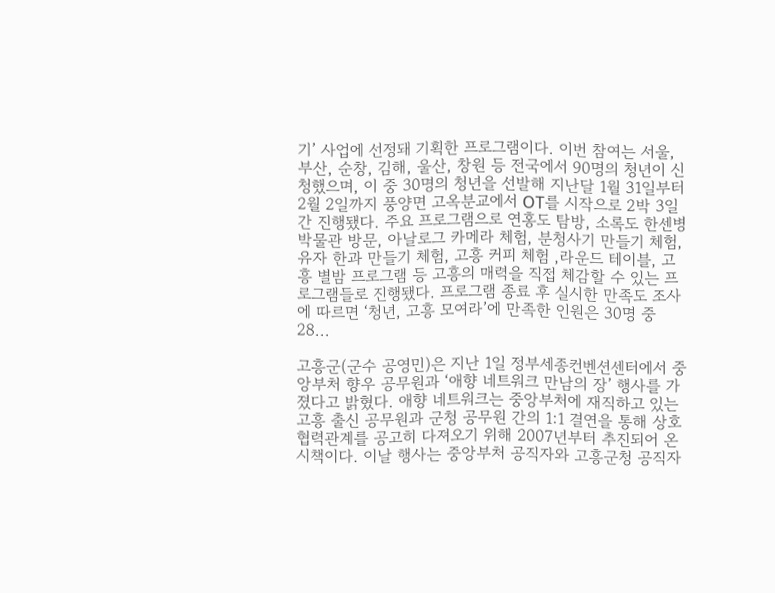기’ 사업에 선정돼 기획한 프로그램이다. 이번 참여는 서울, 부산, 순창, 김해, 울산, 창원 등 전국에서 90명의 청년이 신청했으며, 이 중 30명의 청년을 선발해 지난달 1월 31일부터 2월 2일까지 풍양면 고옥분교에서 OT를 시작으로 2박 3일간 진행됐다. 주요 프로그램으로 연홍도 탐방, 소록도 한센병 박물관 방문, 아날로그 카메라 체험, 분청사기 만들기 체험, 유자 한과 만들기 체험, 고흥 커피 체험 ,라운드 테이블, 고흥 별밤 프로그램 등 고흥의 매력을 직접 체감할 수 있는 프로그램들로 진행됐다. 프로그램 종료 후 실시한 만족도 조사에 따르면 ‘청년, 고흥 모여라’에 만족한 인원은 30명 중 28...

고흥군(군수 공영민)은 지난 1일 정부세종컨벤션센터에서 중앙부처 향우 공무원과 ‘애향 네트워크 만남의 장’ 행사를 가졌다고 밝혔다. 애향 네트워크는 중앙부처에 재직하고 있는 고흥 출신 공무원과 군청 공무원 간의 1:1 결연을 통해 상호협력관계를 공고히 다져오기 위해 2007년부터 추진되어 온 시책이다. 이날 행사는 중앙부처 공직자와 고흥군청 공직자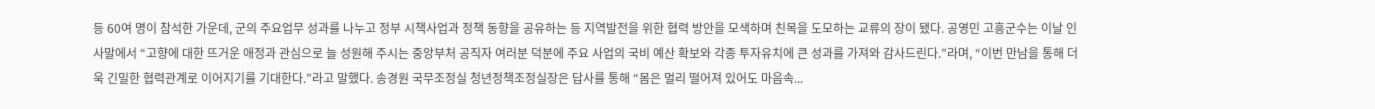등 60여 명이 참석한 가운데, 군의 주요업무 성과를 나누고 정부 시책사업과 정책 동향을 공유하는 등 지역발전을 위한 협력 방안을 모색하며 친목을 도모하는 교류의 장이 됐다. 공영민 고흥군수는 이날 인사말에서 “고향에 대한 뜨거운 애정과 관심으로 늘 성원해 주시는 중앙부처 공직자 여러분 덕분에 주요 사업의 국비 예산 확보와 각종 투자유치에 큰 성과를 가져와 감사드린다.”라며, “이번 만남을 통해 더욱 긴밀한 협력관계로 이어지기를 기대한다.”라고 말했다. 송경원 국무조정실 청년정책조정실장은 답사를 통해 “몸은 멀리 떨어져 있어도 마음속...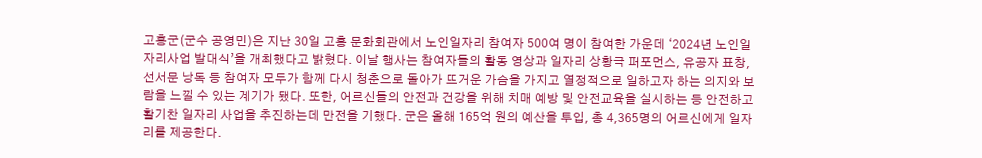고흥군(군수 공영민)은 지난 30일 고흥 문화회관에서 노인일자리 참여자 500여 명이 참여한 가운데 ‘2024년 노인일자리사업 발대식’을 개최했다고 밝혔다. 이날 행사는 참여자들의 활동 영상과 일자리 상황극 퍼포먼스, 유공자 표창, 선서문 낭독 등 참여자 모두가 함께 다시 청춘으로 돌아가 뜨거운 가슴을 가지고 열정적으로 일하고자 하는 의지와 보람을 느낄 수 있는 계기가 됐다. 또한, 어르신들의 안전과 건강을 위해 치매 예방 및 안전교육을 실시하는 등 안전하고 활기찬 일자리 사업을 추진하는데 만전을 기했다. 군은 올해 165억 원의 예산을 투입, 총 4,365명의 어르신에게 일자리를 제공한다.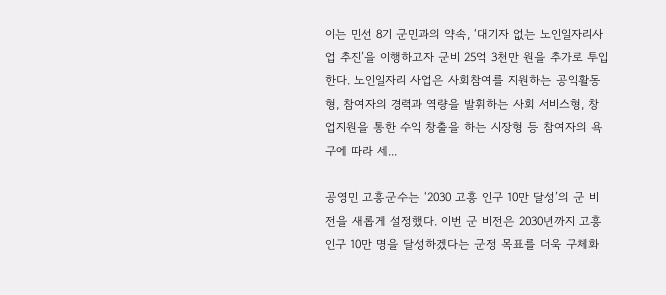이는 민선 8기 군민과의 약속, ‘대기자 없는 노인일자리사업 추진’을 이행하고자 군비 25억 3천만 원을 추가로 투입한다. 노인일자리 사업은 사회참여를 지원하는 공익활동형, 참여자의 경력과 역량을 발휘하는 사회 서비스형, 창업지원을 통한 수익 창출을 하는 시장형 등 참여자의 욕구에 따라 세...

공영민 고흥군수는 ‘2030 고흥 인구 10만 달성’의 군 비전을 새롭게 설정했다. 이번 군 비전은 2030년까지 고흥 인구 10만 명을 달성하겠다는 군정 목표를 더욱 구체화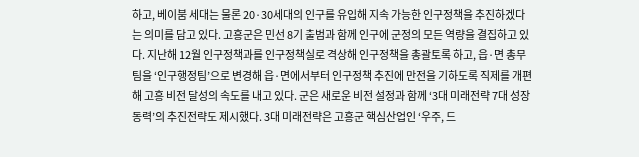하고, 베이붐 세대는 물론 20·30세대의 인구를 유입해 지속 가능한 인구정책을 추진하겠다는 의미를 담고 있다. 고흥군은 민선 8기 출범과 함께 인구에 군정의 모든 역량을 결집하고 있다. 지난해 12월 인구정책과를 인구정책실로 격상해 인구정책을 총괄토록 하고, 읍·면 총무팀을 ‘인구행정팀’으로 변경해 읍·면에서부터 인구정책 추진에 만전을 기하도록 직제를 개편해 고흥 비전 달성의 속도를 내고 있다. 군은 새로운 비전 설정과 함께 ‘3대 미래전략 7대 성장동력’의 추진전략도 제시했다. 3대 미래전략은 고흥군 핵심산업인 ‘우주, 드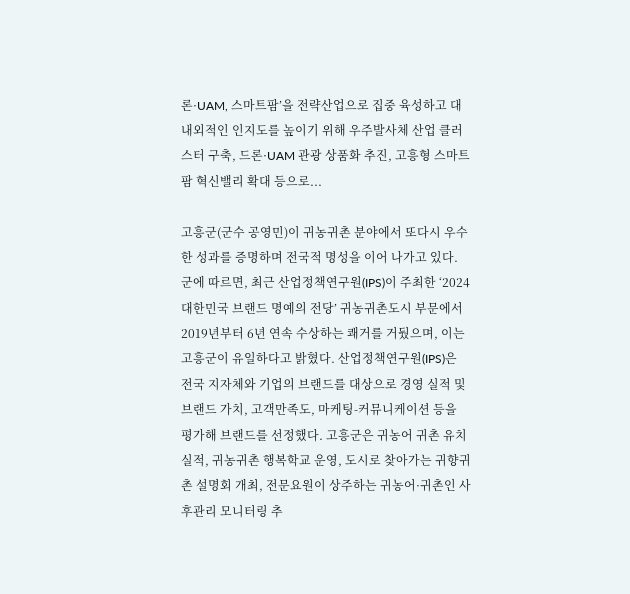론·UAM, 스마트팜’을 전략산업으로 집중 육성하고 대내외적인 인지도를 높이기 위해 우주발사체 산업 클러스터 구축, 드론·UAM 관광 상품화 추진, 고흥형 스마트팜 혁신밸리 확대 등으로...

고흥군(군수 공영민)이 귀농귀촌 분야에서 또다시 우수한 성과를 증명하며 전국적 명성을 이어 나가고 있다. 군에 따르면, 최근 산업정책연구원(IPS)이 주최한 ‘2024 대한민국 브랜드 명예의 전당’ 귀농귀촌도시 부문에서 2019년부터 6년 연속 수상하는 쾌거를 거뒀으며, 이는 고흥군이 유일하다고 밝혔다. 산업정책연구원(IPS)은 전국 지자체와 기업의 브랜드를 대상으로 경영 실적 및 브랜드 가치, 고객만족도, 마케팅-커뮤니케이션 등을 평가해 브랜드를 선정했다. 고흥군은 귀농어 귀촌 유치실적, 귀농귀촌 행복학교 운영, 도시로 찾아가는 귀향귀촌 설명회 개최, 전문요원이 상주하는 귀농어·귀촌인 사후관리 모니터링 추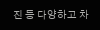진 등 다양하고 차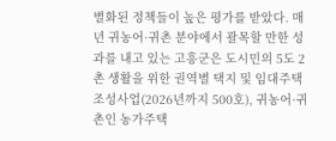별화된 정책들이 높은 평가를 받았다. 매년 귀농어·귀촌 분야에서 괄목할 만한 성과를 내고 있는 고흥군은 도시민의 5도 2촌 생활을 위한 권역별 택지 및 임대주택 조성사업(2026년까지 500호), 귀농어·귀촌인 농가주택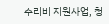수리비 지원사업, 청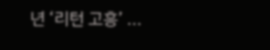년 ‘리턴 고흥’ ...